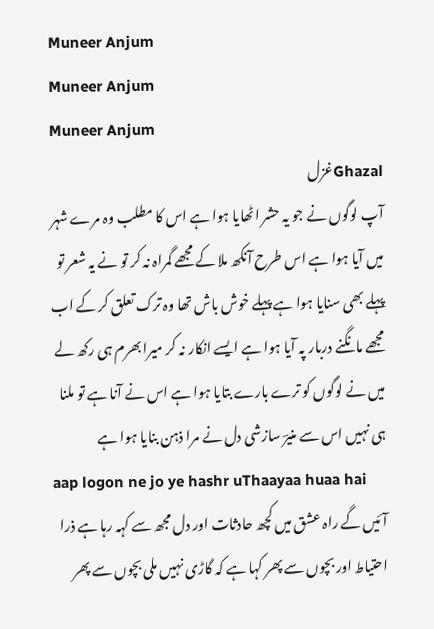Muneer Anjum
Muneer Anjum
Muneer Anjum
Ghazalغزل
آپ لوگوں نے جو یہ حشر اٹھایا ہوا ہے اس کا مطلب وہ مرے شہر میں آیا ہوا ہے اس طرح آنکھ ملا کے مجھے گمراہ نہ کر تو نے یہ شعر تو پہلے بھی سنایا ہوا ہے پہلے خوش باش تھا وہ ترک تعلق کر کے اب مجھے مانگنے دربار پہ آیا ہوا ہے ایسے انکار نہ کر میرا بھرم ہی رکھ لے میں نے لوگوں کو ترے بارے بتایا ہوا ہے اس نے آنا ہے تو ملنا ہی نہیں اس سے منیرؔ سازشی دل نے مرا ذہن بنایا ہوا ہے
aap logon ne jo ye hashr uThaayaa huaa hai
آئیں گے راہ عشق میں کچھ حادثات اور دل مجھ سے کہہ رہا ہے ذرا احتیاط اور بچوں سے پھر کہا ہے کہ گاڑی نہیں ملی بچوں سے پھر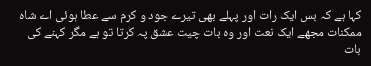کہا ہے کہ بس ایک رات اور پہلے بھی تیرے جود و کرم سے عطا ہوئی اے شاہ ممکنات مجھے ایک نعت اور وہ بات چیت عشق پہ کرتا تو ہے مگر کہنے کی بات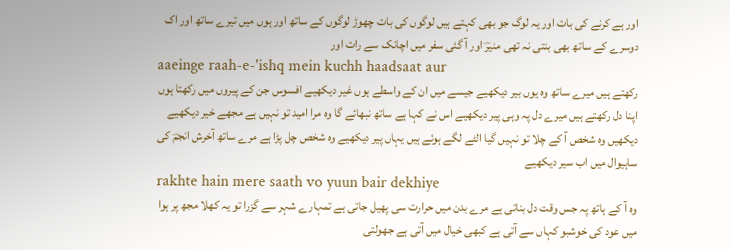اور ہے کرنے کی بات اور یہ لوگ جو بھی کہتے ہیں لوگوں کی بات چھوڑ لوگوں کے ساتھ اور ہوں میں تیرے ساتھ اور اک دوسرے کے ساتھ بھی بنتی نہ تھی منیرؔ اور آ گئی سفر میں اچانک سے رات اور
aaeinge raah-e-'ishq mein kuchh haadsaat aur
رکھتے ہیں میرے ساتھ وہ یوں بیر دیکھیے جیسے میں ان کے واسطے ہوں غیر دیکھیے افسوس جن کے پیروں میں رکھتا ہوں اپنا دل رکھتے ہیں میرے دل پہ وہی پیر دیکھیے اس نے کہا ہے ساتھ نبھائے گا وہ مرا امید تو نہیں ہے مجھے خیر دیکھیے دیکھیں وہ شخص آ کے چلا تو نہیں گیا الٹے لگے ہوئے ہیں یہاں پیر دیکھیے وہ شخص چل پڑا ہے مرے ساتھ آخرش انجمؔ کی ساہیوال میں اب سیر دیکھیے
rakhte hain mere saath vo yuun bair dekhiye
وہ آ کے ہاتھ پہ جس وقت دل بناتی ہے مرے بدن میں حرارت سی پھیل جاتی ہے تمہارے شہر سے گزرا تو یہ کھلا مجھ پر ہوا میں عود کی خوشبو کہاں سے آتی ہے کبھی خیال میں آتی ہے جھولتی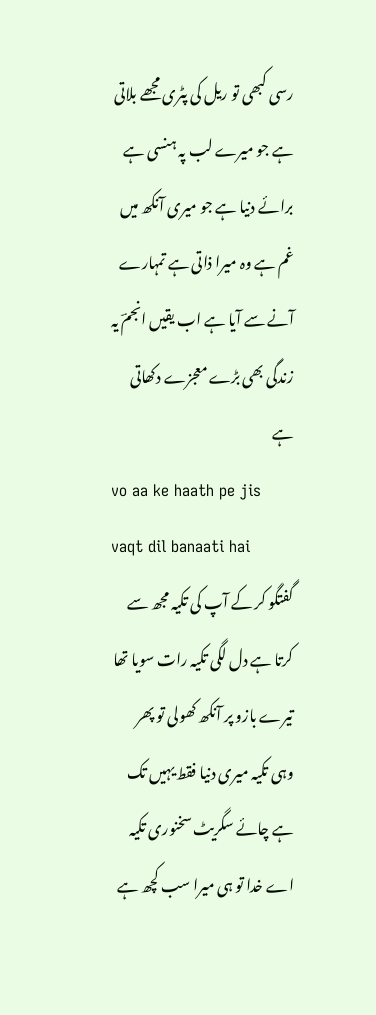رسی کبھی تو ریل کی پٹری مجھے بلاتی ہے جو میرے لب پہ ہنسی ہے برائے دنیا ہے جو میری آنکھ میں غم ہے وہ میرا ذاتی ہے تمہارے آنے سے آیا ہے اب یقیں انجمؔ یہ زندگی بھی بڑے معجزے دکھاتی ہے
vo aa ke haath pe jis vaqt dil banaati hai
گفتگو کر کے آپ کی تکیہ مجھ سے کرتا ہے دل لگی تکیہ رات سویا تھا تیرے بازو پر آنکھ کھولی تو پھر وہی تکیہ میری دنیا فقط یہیں تک ہے چائے سگریٹ سخنوری تکیہ اے خدا تو ہی میرا سب کچھ ہے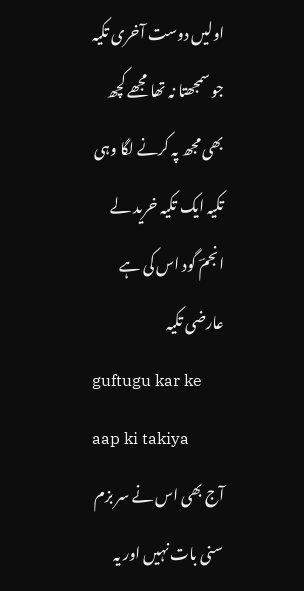اولیں دوست آخری تکیہ جو سمجھتا نہ تھا مجھے کچھ بھی مجھ پہ کرنے لگا وہی تکیہ ایک تکیہ خرید لے انجمؔ گود اس کی ہے عارضی تکیہ
guftugu kar ke aap ki takiya
آج بھی اس نے سر بزم سنی بات نہیں اور یہ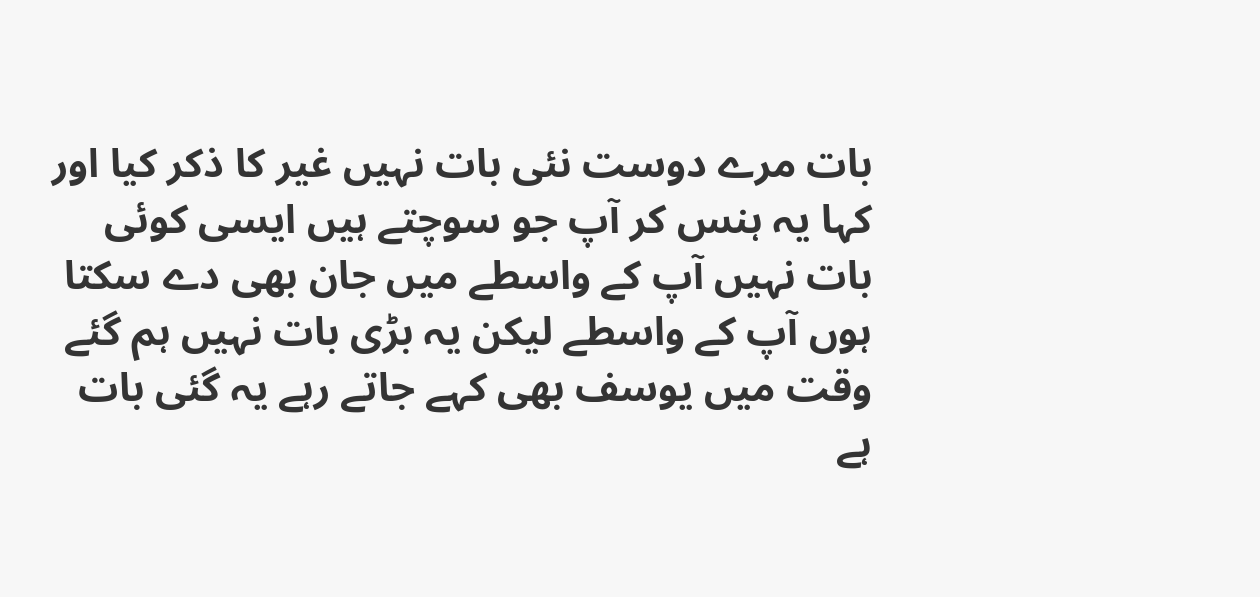بات مرے دوست نئی بات نہیں غیر کا ذکر کیا اور کہا یہ ہنس کر آپ جو سوچتے ہیں ایسی کوئی بات نہیں آپ کے واسطے میں جان بھی دے سکتا ہوں آپ کے واسطے لیکن یہ بڑی بات نہیں ہم گئے وقت میں یوسف بھی کہے جاتے رہے یہ گئی بات ہے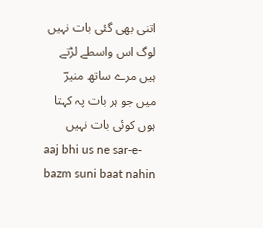اتنی بھی گئی بات نہیں لوگ اس واسطے لڑتے ہیں مرے ساتھ منیرؔ میں جو ہر بات پہ کہتا ہوں کوئی بات نہیں
aaj bhi us ne sar-e-bazm suni baat nahin